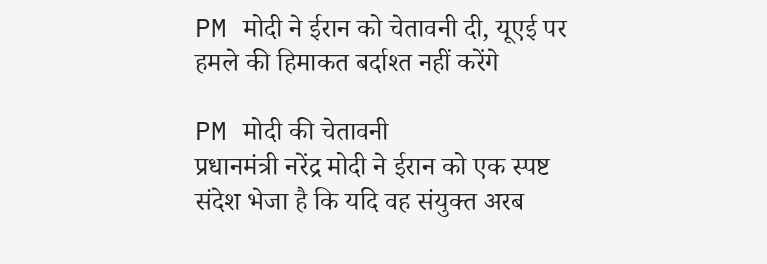PM मोदी ने ईरान को चेतावनी दी, यूएई पर हमले की हिमाकत बर्दाश्त नहीं करेंगे

PM मोदी की चेतावनी
प्रधानमंत्री नरेंद्र मोदी ने ईरान को एक स्पष्ट संदेश भेजा है कि यदि वह संयुक्त अरब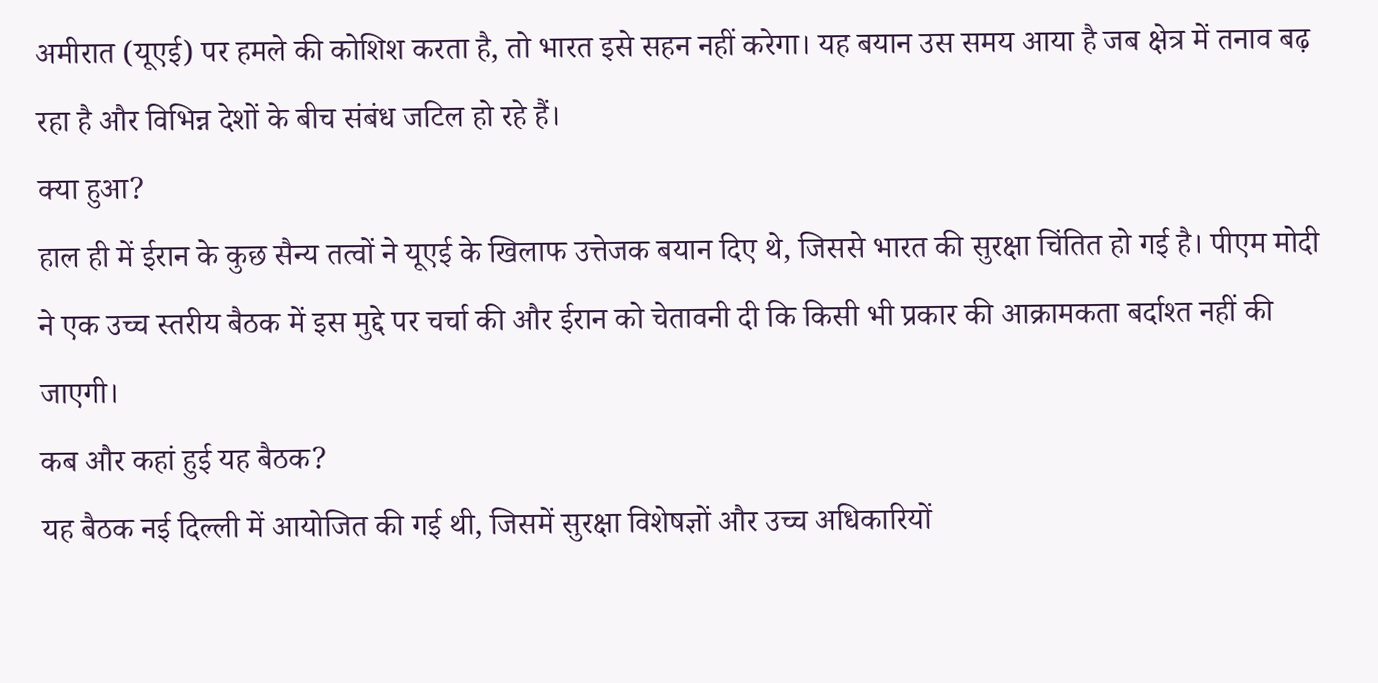अमीरात (यूएई) पर हमले की कोशिश करता है, तो भारत इसे सहन नहीं करेगा। यह बयान उस समय आया है जब क्षेत्र में तनाव बढ़ रहा है और विभिन्न देशों के बीच संबंध जटिल हो रहे हैं।
क्या हुआ?
हाल ही में ईरान के कुछ सैन्य तत्वों ने यूएई के खिलाफ उत्तेजक बयान दिए थे, जिससे भारत की सुरक्षा चिंतित हो गई है। पीएम मोदी ने एक उच्च स्तरीय बैठक में इस मुद्दे पर चर्चा की और ईरान को चेतावनी दी कि किसी भी प्रकार की आक्रामकता बर्दाश्त नहीं की जाएगी।
कब और कहां हुई यह बैठक?
यह बैठक नई दिल्ली में आयोजित की गई थी, जिसमें सुरक्षा विशेषज्ञों और उच्च अधिकारियों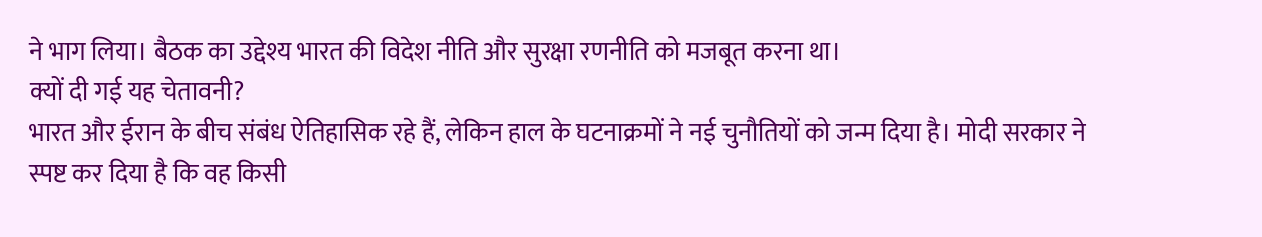ने भाग लिया। बैठक का उद्देश्य भारत की विदेश नीति और सुरक्षा रणनीति को मजबूत करना था।
क्यों दी गई यह चेतावनी?
भारत और ईरान के बीच संबंध ऐतिहासिक रहे हैं, लेकिन हाल के घटनाक्रमों ने नई चुनौतियों को जन्म दिया है। मोदी सरकार ने स्पष्ट कर दिया है कि वह किसी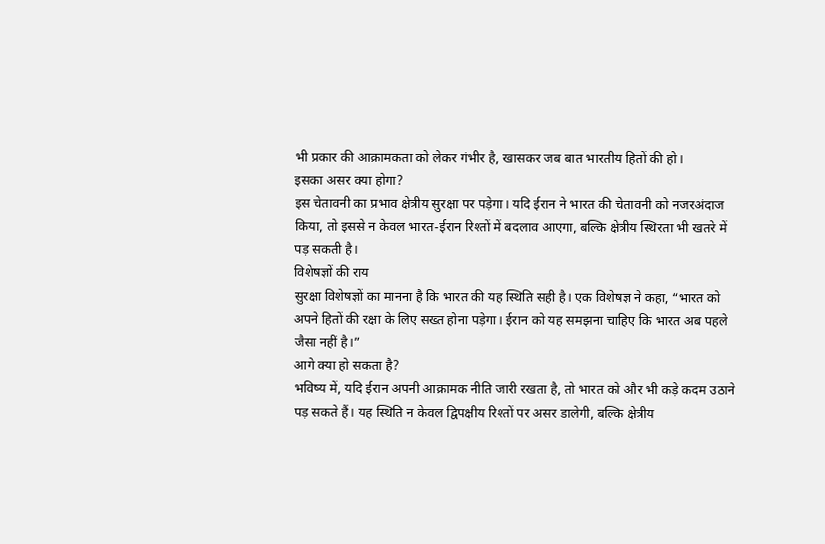भी प्रकार की आक्रामकता को लेकर गंभीर है, खासकर जब बात भारतीय हितों की हो।
इसका असर क्या होगा?
इस चेतावनी का प्रभाव क्षेत्रीय सुरक्षा पर पड़ेगा। यदि ईरान ने भारत की चेतावनी को नजरअंदाज किया, तो इससे न केवल भारत-ईरान रिश्तों में बदलाव आएगा, बल्कि क्षेत्रीय स्थिरता भी खतरे में पड़ सकती है।
विशेषज्ञों की राय
सुरक्षा विशेषज्ञों का मानना है कि भारत की यह स्थिति सही है। एक विशेषज्ञ ने कहा, “भारत को अपने हितों की रक्षा के लिए सख्त होना पड़ेगा। ईरान को यह समझना चाहिए कि भारत अब पहले जैसा नहीं है।”
आगे क्या हो सकता है?
भविष्य में, यदि ईरान अपनी आक्रामक नीति जारी रखता है, तो भारत को और भी कड़े कदम उठाने पड़ सकते हैं। यह स्थिति न केवल द्विपक्षीय रिश्तों पर असर डालेगी, बल्कि क्षेत्रीय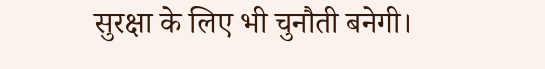सुरक्षा के लिए भी चुनौती बनेगी।